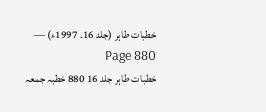خطبات طاہر (جلد 16۔ 1997ء) — Page 880
خطبات طاہر جلد 16 880 خطبہ جمعہ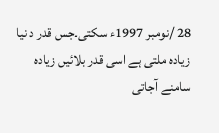28 /نومبر 1997ء سکتی۔جس قدر د نیا زیادہ ملتی ہے اسی قدر بلائیں زیادہ سامنے آجاتی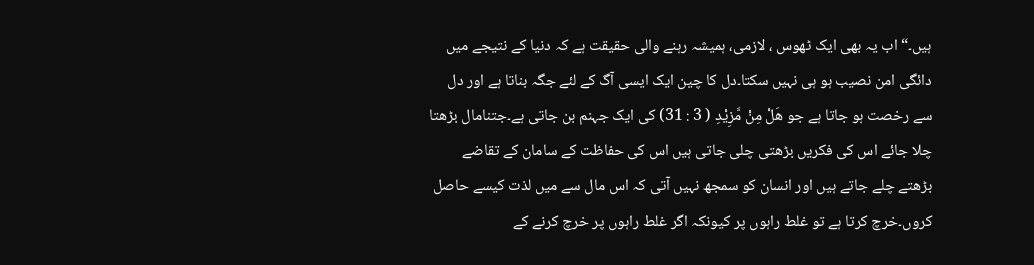ہیں۔“ اب یہ بھی ایک ٹھوس ، لازمی، ہمیشہ رہنے والی حقیقت ہے کہ دنیا کے نتیجے میں دائگی امن نصیب ہو ہی نہیں سکتا۔دل کا چین ایک ایسی آگ کے لئے جگہ بناتا ہے اور دل سے رخصت ہو جاتا ہے جو هَلْ مِنْ مَّزِيْدِ ( 3 : 31) کی ایک جہنم بن جاتی ہے۔جتنامال بڑھتا چلا جائے اس کی فکریں بڑھتی چلی جاتی ہیں اس کی حفاظت کے سامان کے تقاضے بڑھتے چلے جاتے ہیں اور انسان کو سمجھ نہیں آتی کہ اس مال سے میں لذت کیسے حاصل کروں۔خرچ کرتا ہے تو غلط راہوں پر کیونکہ اگر غلط راہوں پر خرچ کرنے کے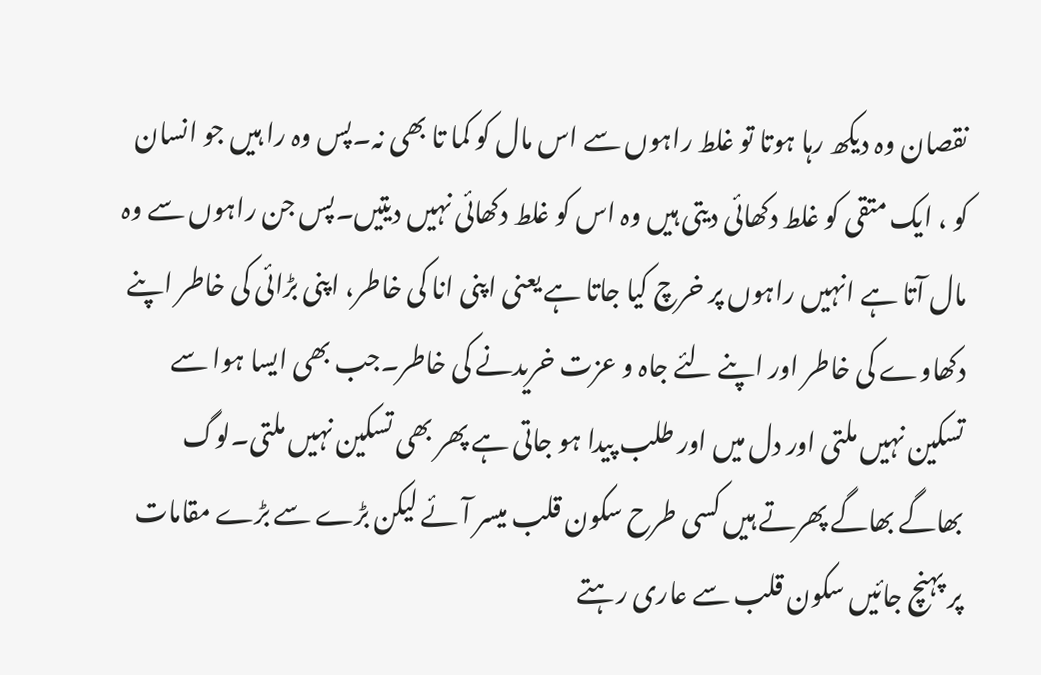نقصان وہ دیکھ رہا ہوتا تو غلط راہوں سے اس مال کو کما تا بھی نہ۔پس وہ را ہیں جو انسان کو ، ایک متقی کو غلط دکھائی دیتی ہیں وہ اس کو غلط دکھائی نہیں دیتیں۔پس جن راہوں سے وہ مال آتا ہے انہیں راہوں پر خرچ کیا جاتا ہے یعنی اپنی انا کی خاطر، اپنی بڑائی کی خاطر اپنے دکھاوے کی خاطر اور اپنے لئے جاہ و عزت خریدنے کی خاطر۔جب بھی ایسا ہوا سے تسکین نہیں ملتی اور دل میں اور طلب پیدا ہو جاتی ہے پھر بھی تسکین نہیں ملتی۔لوگ بھاگے بھاگے پھرتے ہیں کسی طرح سکون قلب میسر آئے لیکن بڑے سے بڑے مقامات پر پہنچ جائیں سکون قلب سے عاری رہتے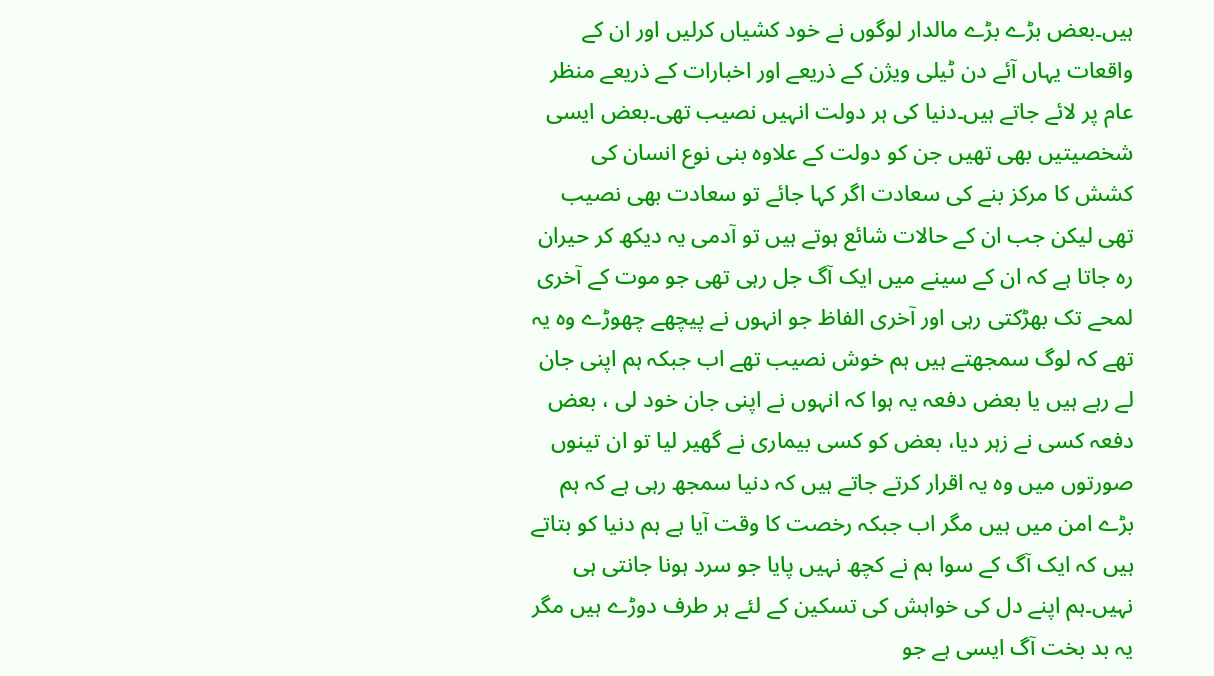ہیں۔بعض بڑے بڑے مالدار لوگوں نے خود کشیاں کرلیں اور ان کے واقعات یہاں آئے دن ٹیلی ویژن کے ذریعے اور اخبارات کے ذریعے منظر عام پر لائے جاتے ہیں۔دنیا کی ہر دولت انہیں نصیب تھی۔بعض ایسی شخصیتیں بھی تھیں جن کو دولت کے علاوہ بنی نوع انسان کی کشش کا مرکز بنے کی سعادت اگر کہا جائے تو سعادت بھی نصیب تھی لیکن جب ان کے حالات شائع ہوتے ہیں تو آدمی یہ دیکھ کر حیران رہ جاتا ہے کہ ان کے سینے میں ایک آگ جل رہی تھی جو موت کے آخری لمحے تک بھڑکتی رہی اور آخری الفاظ جو انہوں نے پیچھے چھوڑے وہ یہ تھے کہ لوگ سمجھتے ہیں ہم خوش نصیب تھے اب جبکہ ہم اپنی جان لے رہے ہیں یا بعض دفعہ یہ ہوا کہ انہوں نے اپنی جان خود لی ، بعض دفعہ کسی نے زہر دیا، بعض کو کسی بیماری نے گھیر لیا تو ان تینوں صورتوں میں وہ یہ اقرار کرتے جاتے ہیں کہ دنیا سمجھ رہی ہے کہ ہم بڑے امن میں ہیں مگر اب جبکہ رخصت کا وقت آیا ہے ہم دنیا کو بتاتے ہیں کہ ایک آگ کے سوا ہم نے کچھ نہیں پایا جو سرد ہونا جانتی ہی نہیں۔ہم اپنے دل کی خواہش کی تسکین کے لئے ہر طرف دوڑے ہیں مگر یہ بد بخت آگ ایسی ہے جو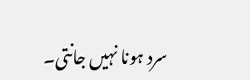سرد ہونا نہیں جانتی۔